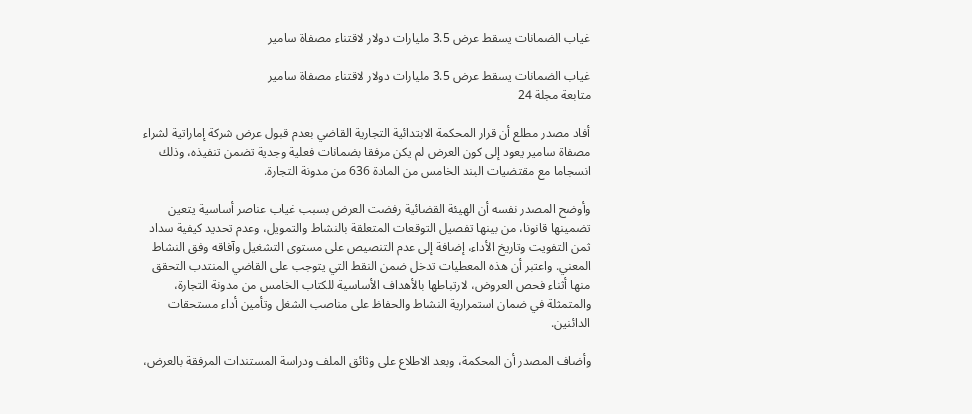غياب الضمانات يسقط عرض 3.5 مليارات دولار لاقتناء مصفاة سامير

غياب الضمانات يسقط عرض 3.5 مليارات دولار لاقتناء مصفاة سامير
متابعة مجلة 24

أفاد مصدر مطلع أن قرار المحكمة الابتدائية التجارية القاضي بعدم قبول عرض شركة إماراتية لشراء مصفاة سامير يعود إلى كون العرض لم يكن مرفقا بضمانات فعلية وجدية تضمن تنفيذه، وذلك انسجاما مع مقتضيات البند الخامس من المادة 636 من مدونة التجارة.

وأوضح المصدر نفسه أن الهيئة القضائية رفضت العرض بسبب غياب عناصر أساسية يتعين تضمينها قانونا، من بينها تفصيل التوقعات المتعلقة بالنشاط والتمويل، وعدم تحديد كيفية سداد ثمن التفويت وتاريخ الأداء، إضافة إلى عدم التنصيص على مستوى التشغيل وآفاقه وفق النشاط المعني. واعتبر أن هذه المعطيات تدخل ضمن النقط التي يتوجب على القاضي المنتدب التحقق منها أثناء فحص العروض، لارتباطها بالأهداف الأساسية للكتاب الخامس من مدونة التجارة، والمتمثلة في ضمان استمرارية النشاط والحفاظ على مناصب الشغل وتأمين أداء مستحقات الدائنين.

وأضاف المصدر أن المحكمة، وبعد الاطلاع على وثائق الملف ودراسة المستندات المرفقة بالعرض،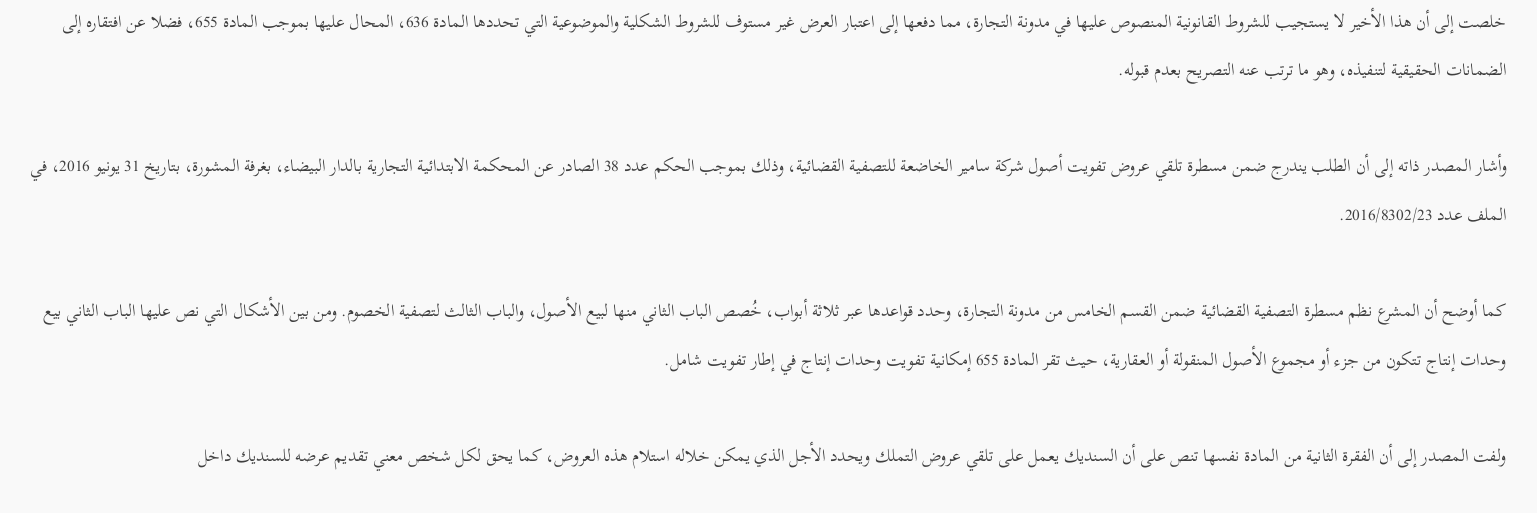خلصت إلى أن هذا الأخير لا يستجيب للشروط القانونية المنصوص عليها في مدونة التجارة، مما دفعها إلى اعتبار العرض غير مستوف للشروط الشكلية والموضوعية التي تحددها المادة 636، المحال عليها بموجب المادة 655، فضلا عن افتقاره إلى الضمانات الحقيقية لتنفيذه، وهو ما ترتب عنه التصريح بعدم قبوله.

وأشار المصدر ذاته إلى أن الطلب يندرج ضمن مسطرة تلقي عروض تفويت أصول شركة سامير الخاضعة للتصفية القضائية، وذلك بموجب الحكم عدد 38 الصادر عن المحكمة الابتدائية التجارية بالدار البيضاء، بغرفة المشورة، بتاريخ 31 يونيو 2016، في الملف عدد 2016/8302/23.

كما أوضح أن المشرع نظم مسطرة التصفية القضائية ضمن القسم الخامس من مدونة التجارة، وحدد قواعدها عبر ثلاثة أبواب، خُصص الباب الثاني منها لبيع الأصول، والباب الثالث لتصفية الخصوم. ومن بين الأشكال التي نص عليها الباب الثاني بيع وحدات إنتاج تتكون من جزء أو مجموع الأصول المنقولة أو العقارية، حيث تقر المادة 655 إمكانية تفويت وحدات إنتاج في إطار تفويت شامل.

ولفت المصدر إلى أن الفقرة الثانية من المادة نفسها تنص على أن السنديك يعمل على تلقي عروض التملك ويحدد الأجل الذي يمكن خلاله استلام هذه العروض، كما يحق لكل شخص معني تقديم عرضه للسنديك داخل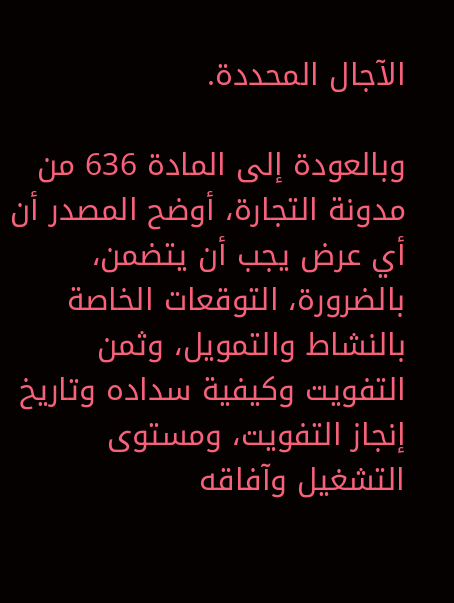الآجال المحددة.

وبالعودة إلى المادة 636 من مدونة التجارة، أوضح المصدر أن أي عرض يجب أن يتضمن، بالضرورة، التوقعات الخاصة بالنشاط والتمويل، وثمن التفويت وكيفية سداده وتاريخ إنجاز التفويت، ومستوى التشغيل وآفاقه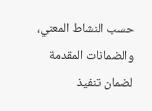حسب النشاط المعني، والضمانات المقدمة لضمان تنفيذ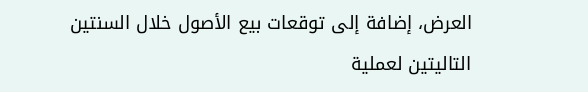العرض، إضافة إلى توقعات بيع الأصول خلال السنتين التاليتين لعملية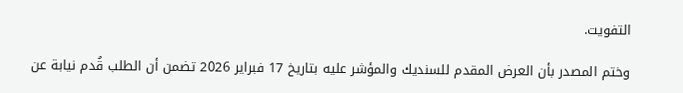التفويت.

وختم المصدر بأن العرض المقدم للسنديك والمؤشر عليه بتاريخ 17 فبراير 2026 تضمن أن الطلب قُدم نيابة عن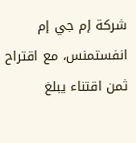شركة إم جي إم انفستمنس، مع اقتراح ثمن اقتناء يبلغ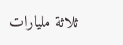ثلاثة مليارات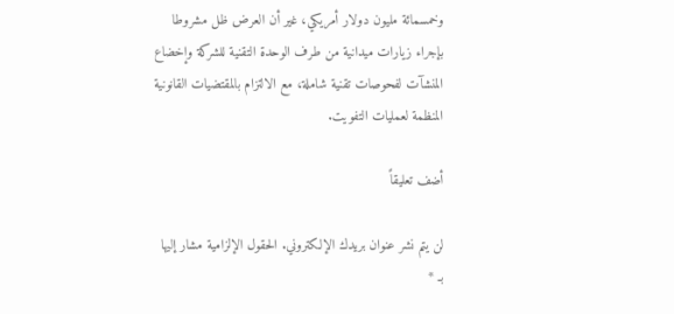وخمسمائة مليون دولار أمريكي، غير أن العرض ظل مشروطا بإجراء زيارات ميدانية من طرف الوحدة التقنية للشركة وإخضاع المنشآت لفحوصات تقنية شاملة، مع الالتزام بالمقتضيات القانونية المنظمة لعمليات التفويت.

أضف تعليقاً

لن يتم نشر عنوان بريدك الإلكتروني. الحقول الإلزامية مشار إليها بـ *